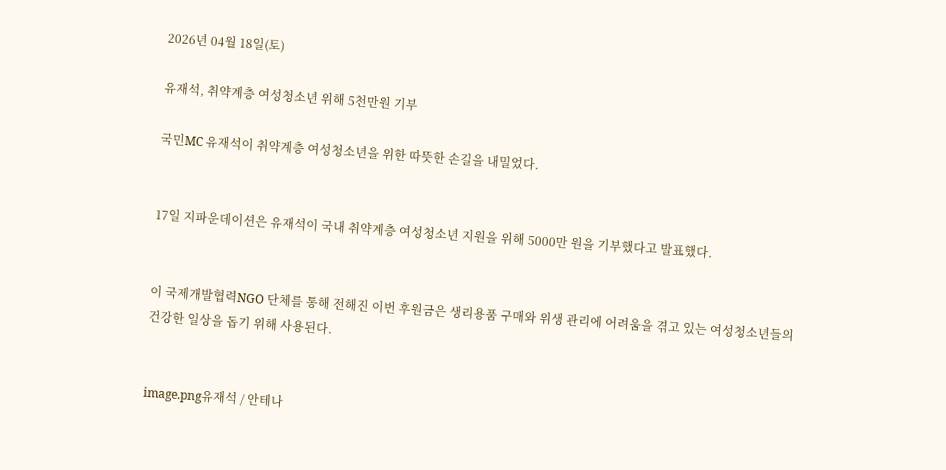2026년 04월 18일(토)

유재석, 취약계층 여성청소년 위해 5천만원 기부

국민MC 유재석이 취약계층 여성청소년을 위한 따뜻한 손길을 내밀었다.


17일 지파운데이션은 유재석이 국내 취약계층 여성청소년 지원을 위해 5000만 원을 기부했다고 발표했다.


이 국제개발협력NGO 단체를 통해 전해진 이번 후원금은 생리용품 구매와 위생 관리에 어려움을 겪고 있는 여성청소년들의 건강한 일상을 돕기 위해 사용된다.


image.png유재석 / 안테나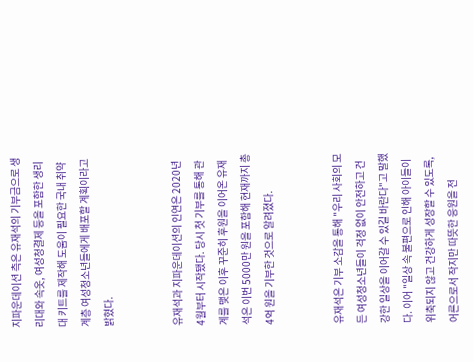지파운데이션 측은 유재석의 기부금으로 생리대와 속옷, 여성청결제 등을 포함한 생리대 키트를 제작해 도움이 필요한 국내 취약계층 여성청소년들에게 배포할 계획이라고 밝혔다.


유재석과 지파운데이션의 인연은 2020년 4월부터 시작됐다. 당시 첫 기부를 통해 관계를 맺은 이후 꾸준히 후원을 이어온 유재석은 이번 5000만 원을 포함해 현재까지 총 4억 원을 기부한 것으로 알려졌다.


유재석은 기부 소감을 통해 "우리 사회의 모든 여성청소년들이 걱정 없이 안전하고 건강한 일상을 이어갈 수 있길 바란다"고 말했다. 이어 "일상 속 불편으로 인해 아이들이 위축되지 않고 건강하게 성장할 수 있도록, 어른으로서 작지만 따뜻한 응원을 전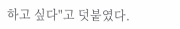하고 싶다"고 덧붙였다.